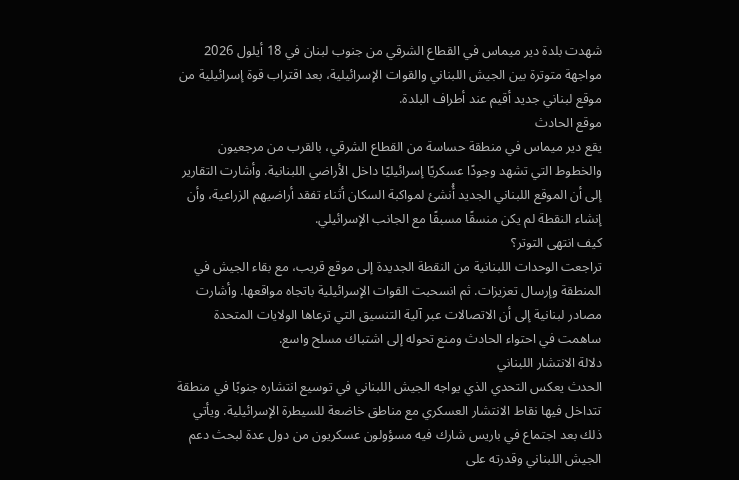شهدت بلدة دير ميماس في القطاع الشرقي من جنوب لبنان في 18 أيلول 2026 مواجهة متوترة بين الجيش اللبناني والقوات الإسرائيلية، بعد اقتراب قوة إسرائيلية من موقع لبناني جديد أقيم عند أطراف البلدة.
موقع الحادث
يقع دير ميماس في منطقة حساسة من القطاع الشرقي، بالقرب من مرجعيون والخطوط التي تشهد وجودًا عسكريًا إسرائيليًا داخل الأراضي اللبنانية. وأشارت التقارير إلى أن الموقع اللبناني الجديد أُنشئ لمواكبة السكان أثناء تفقد أراضيهم الزراعية، وأن إنشاء النقطة لم يكن منسقًا مسبقًا مع الجانب الإسرائيلي.
كيف انتهى التوتر؟
تراجعت الوحدات اللبنانية من النقطة الجديدة إلى موقع قريب، مع بقاء الجيش في المنطقة وإرسال تعزيزات. ثم انسحبت القوات الإسرائيلية باتجاه مواقعها. وأشارت مصادر لبنانية إلى أن الاتصالات عبر آلية التنسيق التي ترعاها الولايات المتحدة ساهمت في احتواء الحادث ومنع تحوله إلى اشتباك مسلح واسع.
دلالة الانتشار اللبناني
الحدث يعكس التحدي الذي يواجه الجيش اللبناني في توسيع انتشاره جنوبًا في منطقة تتداخل فيها نقاط الانتشار العسكري مع مناطق خاضعة للسيطرة الإسرائيلية. ويأتي ذلك بعد اجتماع في باريس شارك فيه مسؤولون عسكريون من دول عدة لبحث دعم الجيش اللبناني وقدرته على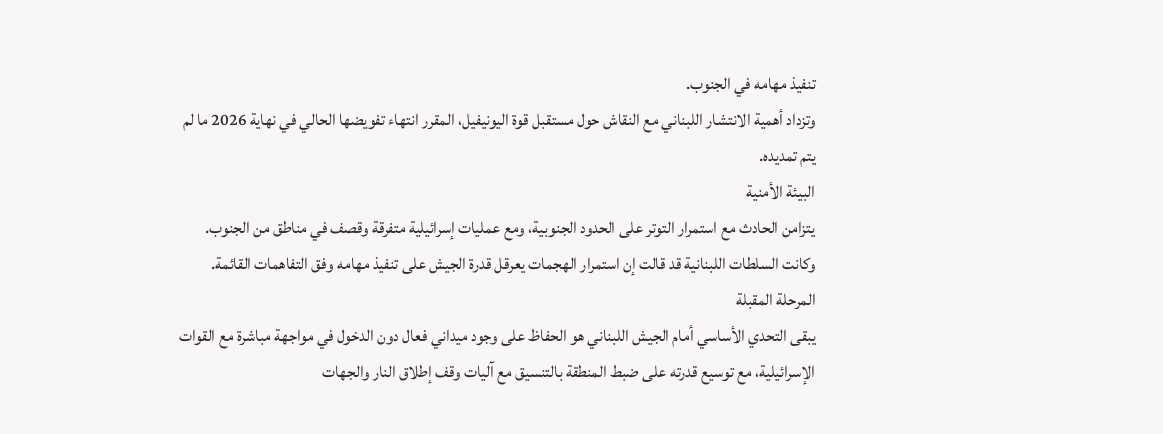تنفيذ مهامه في الجنوب.
وتزداد أهمية الانتشار اللبناني مع النقاش حول مستقبل قوة اليونيفيل، المقرر انتهاء تفويضها الحالي في نهاية 2026 ما لم يتم تمديده.
البيئة الأمنية
يتزامن الحادث مع استمرار التوتر على الحدود الجنوبية، ومع عمليات إسرائيلية متفرقة وقصف في مناطق من الجنوب. وكانت السلطات اللبنانية قد قالت إن استمرار الهجمات يعرقل قدرة الجيش على تنفيذ مهامه وفق التفاهمات القائمة.
المرحلة المقبلة
يبقى التحدي الأساسي أمام الجيش اللبناني هو الحفاظ على وجود ميداني فعال دون الدخول في مواجهة مباشرة مع القوات الإسرائيلية، مع توسيع قدرته على ضبط المنطقة بالتنسيق مع آليات وقف إطلاق النار والجهات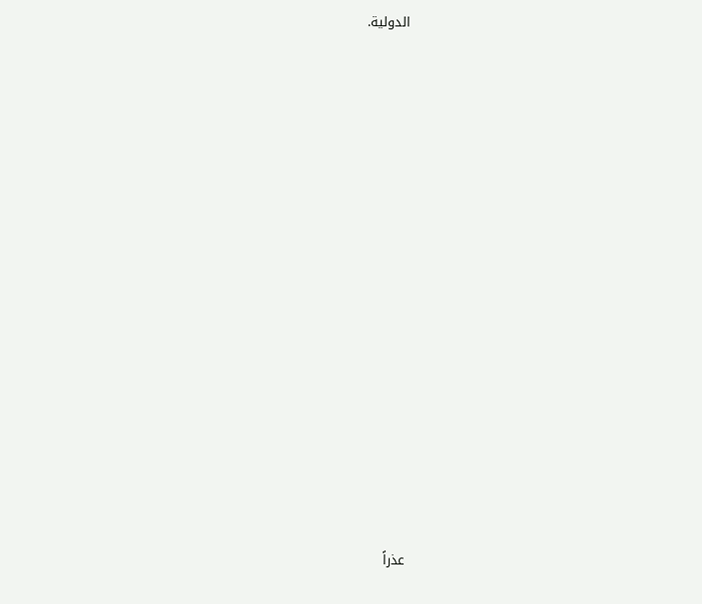الدولية.
















عذراً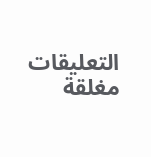التعليقات مغلقة